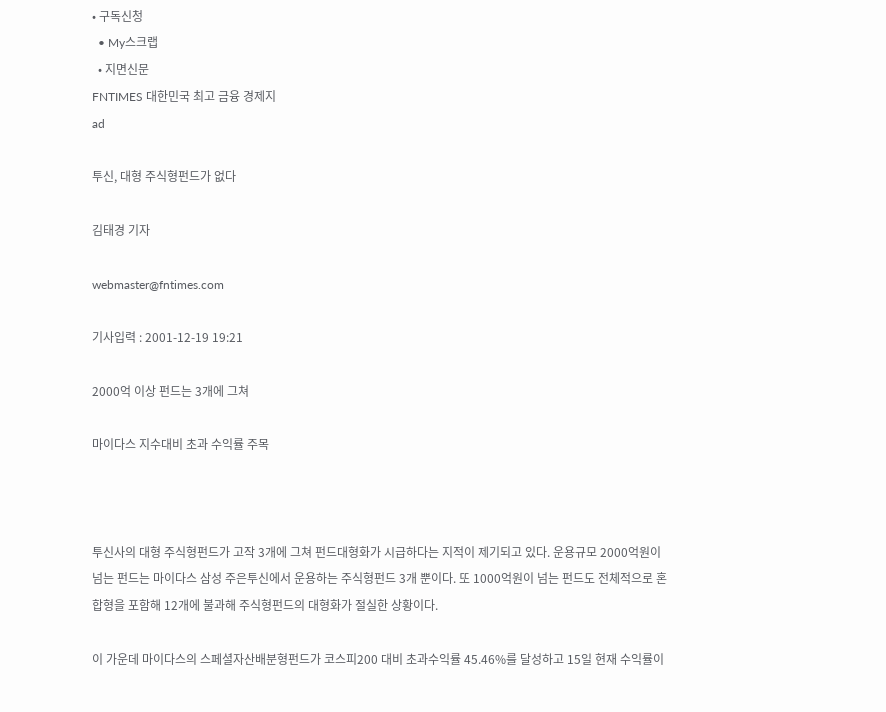• 구독신청
  • My스크랩
  • 지면신문
FNTIMES 대한민국 최고 금융 경제지
ad

투신, 대형 주식형펀드가 없다

김태경 기자

webmaster@fntimes.com

기사입력 : 2001-12-19 19:21

2000억 이상 펀드는 3개에 그쳐

마이다스 지수대비 초과 수익률 주목



투신사의 대형 주식형펀드가 고작 3개에 그쳐 펀드대형화가 시급하다는 지적이 제기되고 있다. 운용규모 2000억원이 넘는 펀드는 마이다스 삼성 주은투신에서 운용하는 주식형펀드 3개 뿐이다. 또 1000억원이 넘는 펀드도 전체적으로 혼합형을 포함해 12개에 불과해 주식형펀드의 대형화가 절실한 상황이다.

이 가운데 마이다스의 스페셜자산배분형펀드가 코스피200 대비 초과수익률 45.46%를 달성하고 15일 현재 수익률이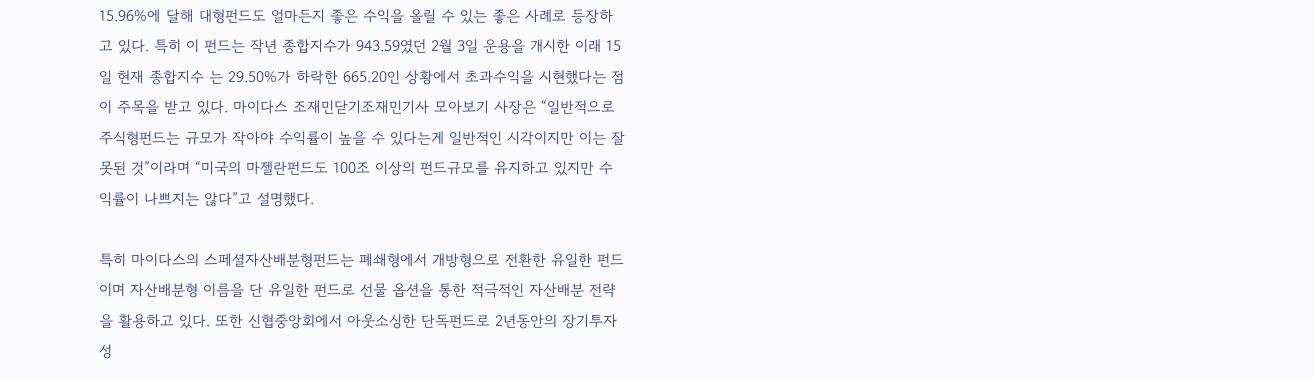15.96%에 달해 대형펀드도 얼마든지 좋은 수익을 올릴 수 있는 좋은 사례로 등장하고 있다. 특히 이 펀드는 작년 종합지수가 943.59였던 2월 3일 운용을 개시한 이래 15일 현재 종합지수 는 29.50%가 하락한 665.20인 상황에서 초과수익을 시현했다는 점이 주목을 받고 있다. 마이다스 조재민닫기조재민기사 모아보기 사장은 “일반적으로 주식형펀드는 규모가 작아야 수익률이 높을 수 있다는게 일반적인 시각이지만 이는 잘못된 것”이라며 “미국의 마젤란펀드도 100조 이상의 펀드규모를 유지하고 있지만 수익률이 나쁘지는 않다”고 설명했다.

특히 마이다스의 스페셜자산배분형펀드는 폐쇄형에서 개방형으로 전환한 유일한 펀드이며 자산배분형 이름을 단 유일한 펀드로 선물 옵션을 통한 적극적인 자산배분 전략을 활용하고 있다. 또한 신협중앙회에서 아웃소싱한 단독펀드로 2년동안의 장기투자 성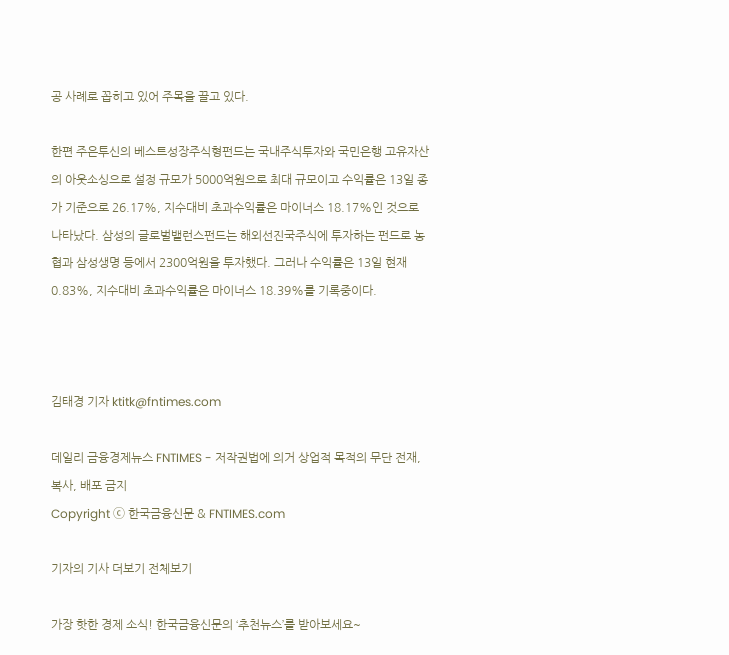공 사례로 꼽히고 있어 주목을 끌고 있다.

한편 주은투신의 베스트성장주식형펀드는 국내주식투자와 국민은행 고유자산의 아웃소싱으로 설정 규모가 5000억원으로 최대 규모이고 수익률은 13일 종가 기준으로 26.17%, 지수대비 초과수익률은 마이너스 18.17%인 것으로 나타났다. 삼성의 글로벌밸런스펀드는 해외선진국주식에 투자하는 펀드로 농협과 삼성생명 등에서 2300억원을 투자했다. 그러나 수익률은 13일 현재 0.83%, 지수대비 초과수익률은 마이너스 18.39%를 기록중이다.



김태경 기자 ktitk@fntimes.com

데일리 금융경제뉴스 FNTIMES - 저작권법에 의거 상업적 목적의 무단 전재, 복사, 배포 금지
Copyright ⓒ 한국금융신문 & FNTIMES.com

기자의 기사 더보기 전체보기

가장 핫한 경제 소식! 한국금융신문의 ‘추천뉴스’를 받아보세요~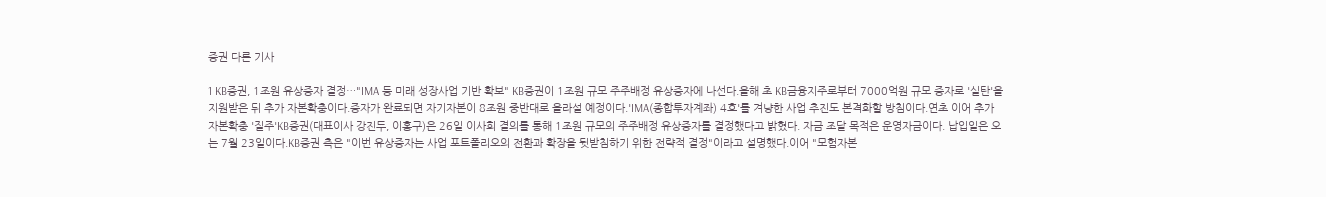증권 다른 기사

1 KB증권, 1조원 유상증자 결정…"IMA 등 미래 성장사업 기반 확보" KB증권이 1조원 규모 주주배정 유상증자에 나선다.올해 초 KB금융지주로부터 7000억원 규모 증자로 '실탄'을 지원받은 뒤 추가 자본확충이다.증자가 완료되면 자기자본이 8조원 중반대로 올라설 예정이다.'IMA(종합투자계좌) 4호'를 겨냥한 사업 추진도 본격화할 방침이다.연초 이어 추가 자본확충 '질주'KB증권(대표이사 강진두, 이홍구)은 26일 이사회 결의를 통해 1조원 규모의 주주배정 유상증자를 결정했다고 밝혔다. 자금 조달 목적은 운영자금이다. 납입일은 오는 7월 23일이다.KB증권 측은 "이번 유상증자는 사업 포트폴리오의 전환과 확장을 뒷받침하기 위한 전략적 결정"이라고 설명했다.이어 "모험자본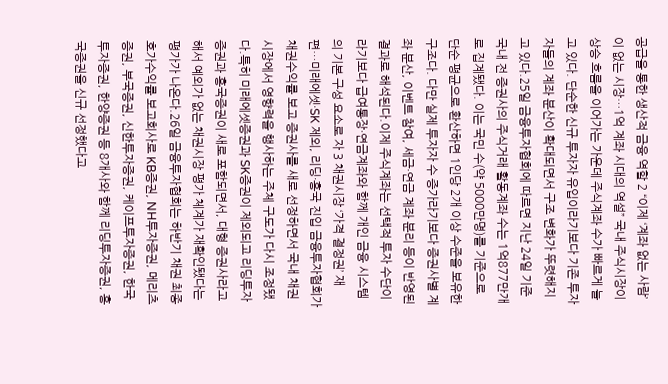공급을 통한 생산적 금융 역할 2 “이제 ‘계좌 없는 사람’이 없는 시장…1억 계좌 시대의 역설” 국내 주식시장이 상승 흐름을 이어가는 가운데 주식계좌 수가 빠르게 늘고 있다. 단순한 신규 투자자 유입이라기보다 기존 투자자들의 계좌 분산이 확대되면서 구조 변화가 뚜렷해지고 있다.25일 금융투자협회에 따르면 지난 24일 기준 국내 전 증권사의 주식거래 활동계좌 수는 1억877만개로 집계됐다. 이는 국민 수(약 5000만명)를 기준으로 단순 평균으로 환산하면 1인당 2개 이상 수준을 보유한 구조다. 다만 실제 투자자 수 증가라기보다 증권사별 계좌 분산, 이벤트 참여, 세금·연금 계좌 분리 등이 반영된 결과로 해석된다.이제 주식계좌는 선택적 투자 수단이라기보다 급여통장·연금계좌와 함께 개인 금융 시스템의 기본 구성 요소로 자 3 채권시장 ‘가격 결정권’ 재편…미래에셋·SK 제외, 리딩·흥국 진입 금융투자협회가 채권수익률 보고 증권사를 새로 선정하면서 국내 채권시장에서 영향력을 행사하는 주체 구도가 다시 조정됐다.특히 미래에셋증권과 SK증권이 제외되고 리딩투자증권과 흥국증권이 새로 포함되면서, 대형 증권사라고 해서 예외가 없는 채권시장 평가 체계가 재확인됐다는 평가가 나온다.26일 금융투자협회는 하반기 채권 최종호가수익률 보고회사로 KB증권, NH투자증권, 메리츠증권, 부국증권, 신한투자증권, 케이프투자증권, 한국투자증권, 한양증권 등 8개사와 함께 리딩투자증권, 흥국증권을 신규 선정했다고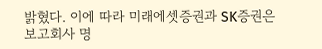밝혔다. 이에 따라 미래에셋증권과 SK증권은 보고회사 명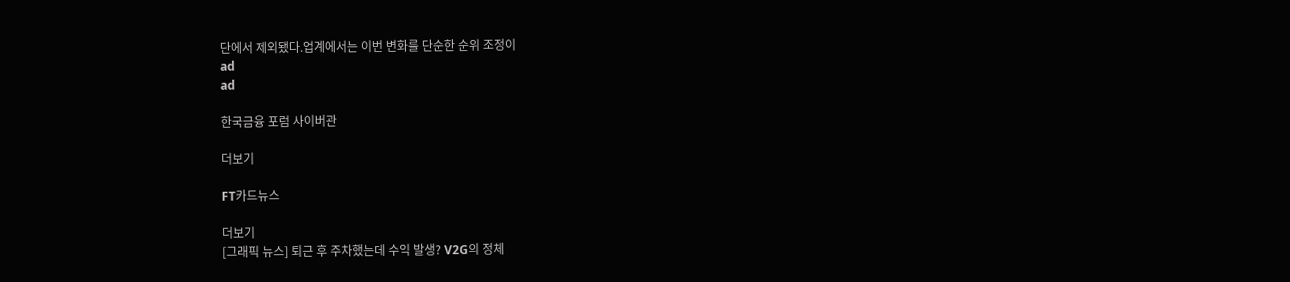단에서 제외됐다.업계에서는 이번 변화를 단순한 순위 조정이
ad
ad

한국금융 포럼 사이버관

더보기

FT카드뉴스

더보기
[그래픽 뉴스] 퇴근 후 주차했는데 수익 발생? V2G의 정체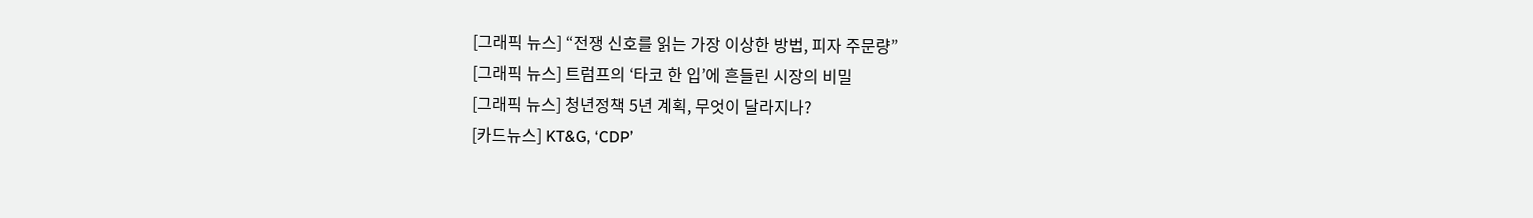[그래픽 뉴스] “전쟁 신호를 읽는 가장 이상한 방법, 피자 주문량”
[그래픽 뉴스] 트럼프의 ‘타코 한 입’에 흔들린 시장의 비밀
[그래픽 뉴스] 청년정책 5년 계획, 무엇이 달라지나?
[카드뉴스] KT&G, ‘CDP’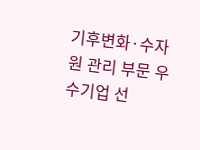기후변화·수자원 관리 부문 우수기업 선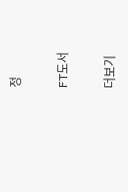정

FT도서

더보기